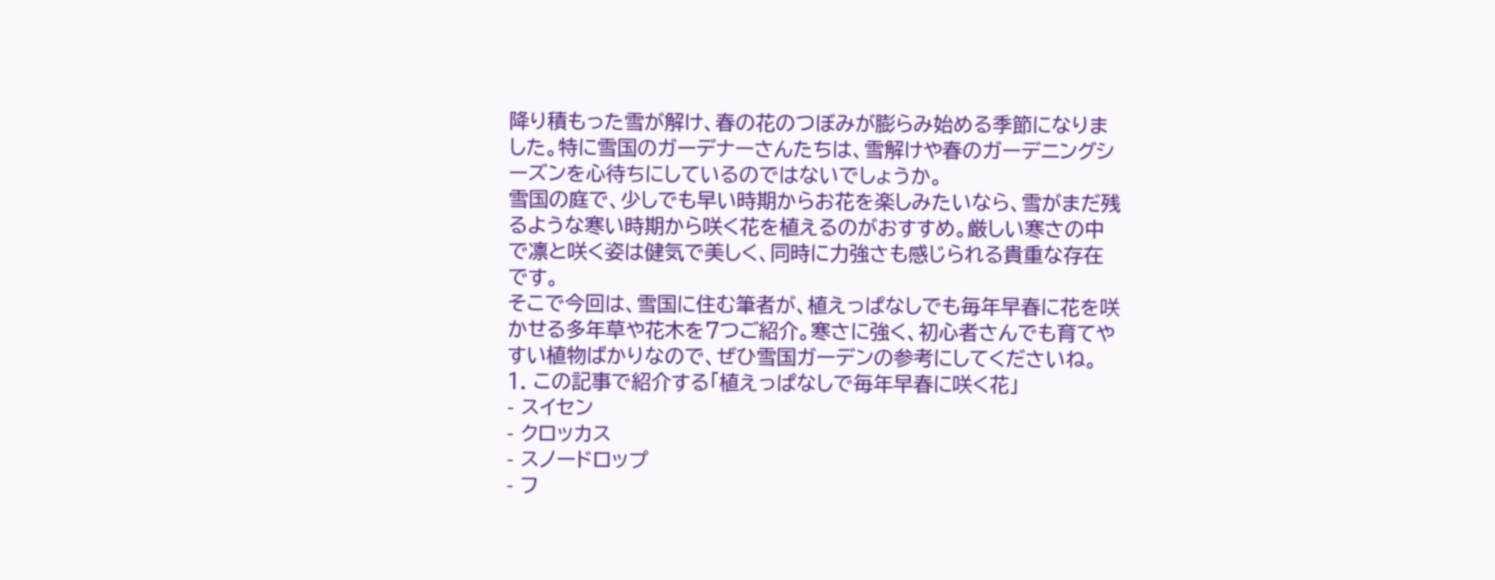降り積もった雪が解け、春の花のつぼみが膨らみ始める季節になりました。特に雪国のガーデナーさんたちは、雪解けや春のガーデニングシーズンを心待ちにしているのではないでしょうか。
雪国の庭で、少しでも早い時期からお花を楽しみたいなら、雪がまだ残るような寒い時期から咲く花を植えるのがおすすめ。厳しい寒さの中で凛と咲く姿は健気で美しく、同時に力強さも感じられる貴重な存在です。
そこで今回は、雪国に住む筆者が、植えっぱなしでも毎年早春に花を咲かせる多年草や花木を7つご紹介。寒さに強く、初心者さんでも育てやすい植物ばかりなので、ぜひ雪国ガーデンの参考にしてくださいね。
1. この記事で紹介する「植えっぱなしで毎年早春に咲く花」
- スイセン
- クロッカス
- スノードロップ
- フ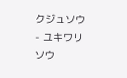クジュソウ
- ユキワリソウ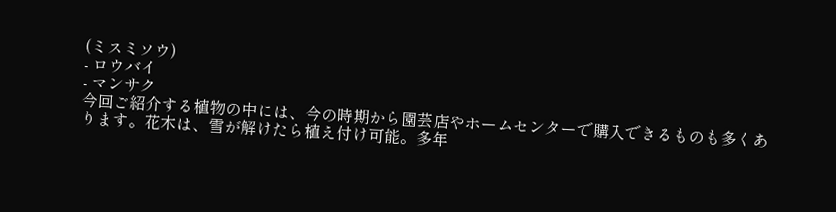(ミスミソウ)
- ロウバイ
- マンサク
今回ご紹介する植物の中には、今の時期から園芸店やホームセンターで購入できるものも多くあります。花木は、雪が解けたら植え付け可能。多年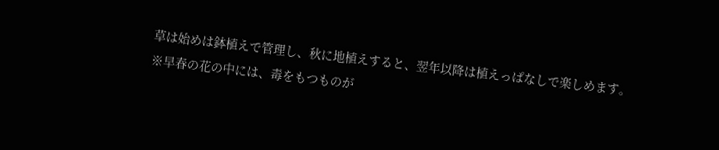草は始めは鉢植えで管理し、秋に地植えすると、翌年以降は植えっぱなしで楽しめます。
※早春の花の中には、毒をもつものが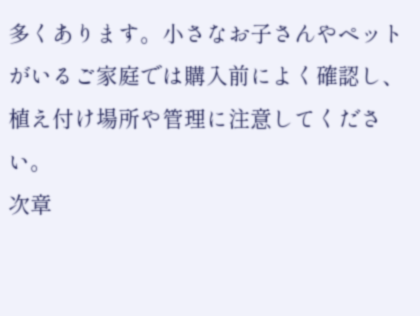多くあります。小さなお子さんやペットがいるご家庭では購入前によく確認し、植え付け場所や管理に注意してください。
次章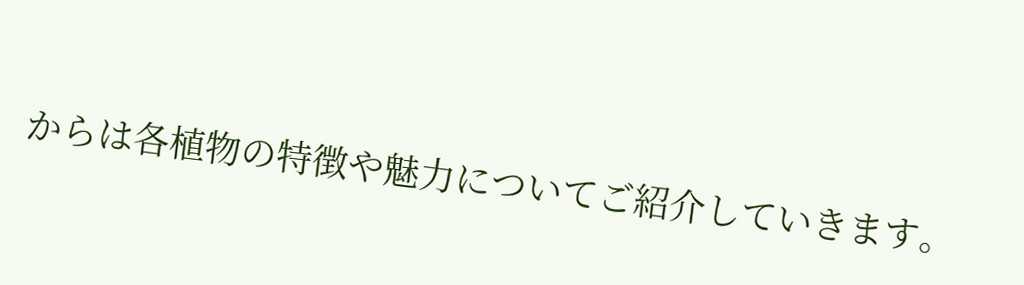からは各植物の特徴や魅力についてご紹介していきます。